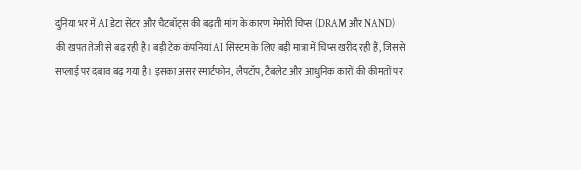दुनिया भर में AI डेटा सेंटर और चैटबॉट्स की बढ़ती मांग के कारण मेमोरी चिप्स (DRAM और NAND) की खपत तेजी से बढ़ रही है। बड़ी टेक कंपनियां AI सिस्टम के लिए बड़ी मात्रा में चिप्स खरीद रही हैं, जिससे सप्लाई पर दबाव बढ़ गया है। इसका असर स्मार्टफोन, लैपटॉप, टैबलेट और आधुनिक कारों की कीमतों पर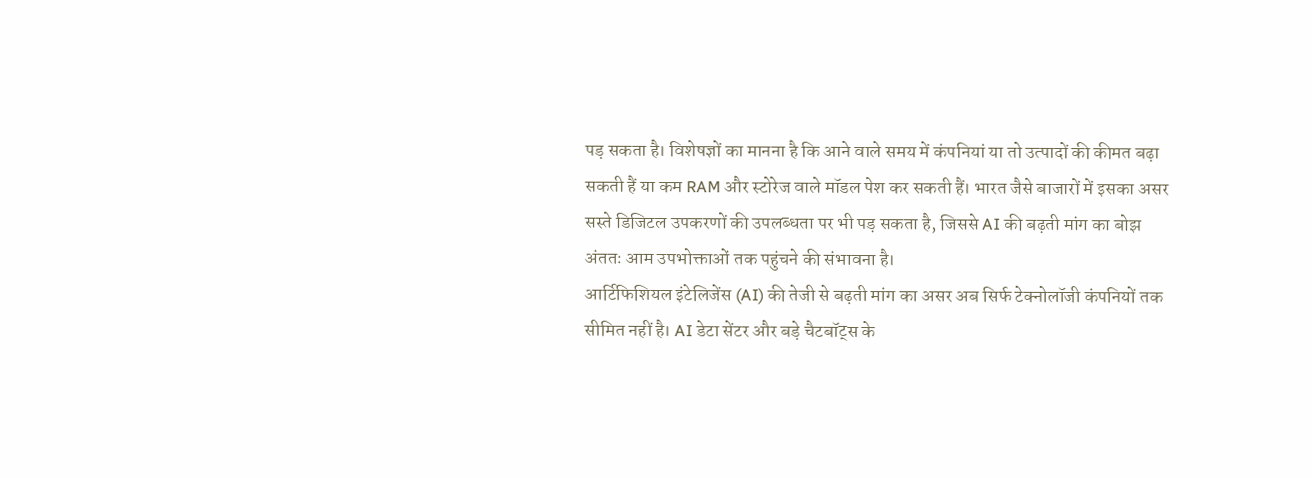पड़ सकता है। विशेषज्ञों का मानना है कि आने वाले समय में कंपनियां या तो उत्पादों की कीमत बढ़ा सकती हैं या कम RAM और स्टोरेज वाले मॉडल पेश कर सकती हैं। भारत जैसे बाजारों में इसका असर सस्ते डिजिटल उपकरणों की उपलब्धता पर भी पड़ सकता है, जिससे AI की बढ़ती मांग का बोझ अंततः आम उपभोक्ताओं तक पहुंचने की संभावना है।
आर्टिफिशियल इंटेलिजेंस (AI) की तेजी से बढ़ती मांग का असर अब सिर्फ टेक्नोलॉजी कंपनियों तक सीमित नहीं है। AI डेटा सेंटर और बड़े चैटबॉट्स के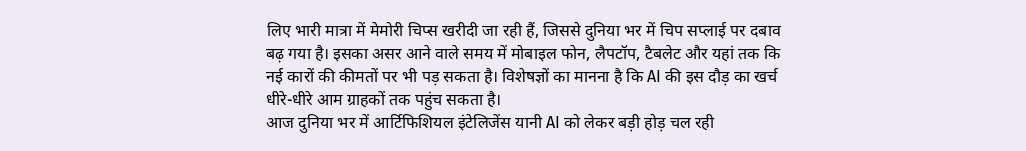लिए भारी मात्रा में मेमोरी चिप्स खरीदी जा रही हैं, जिससे दुनिया भर में चिप सप्लाई पर दबाव बढ़ गया है। इसका असर आने वाले समय में मोबाइल फोन, लैपटॉप, टैबलेट और यहां तक कि नई कारों की कीमतों पर भी पड़ सकता है। विशेषज्ञों का मानना है कि AI की इस दौड़ का खर्च धीरे-धीरे आम ग्राहकों तक पहुंच सकता है।
आज दुनिया भर में आर्टिफिशियल इंटेलिजेंस यानी AI को लेकर बड़ी होड़ चल रही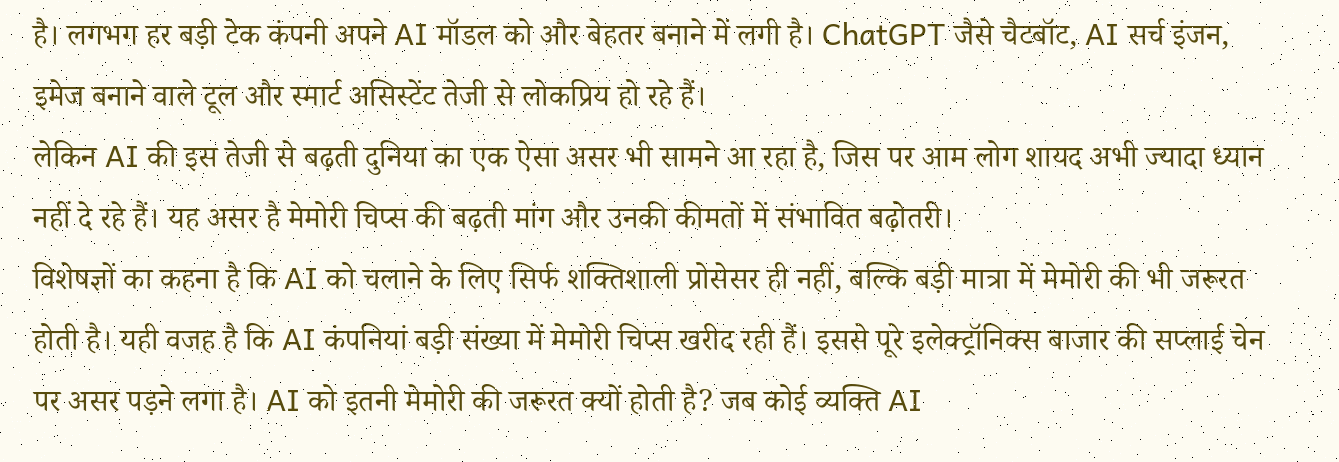है। लगभग हर बड़ी टेक कंपनी अपने AI मॉडल को और बेहतर बनाने में लगी है। ChatGPT जैसे चैटबॉट, AI सर्च इंजन, इमेज बनाने वाले टूल और स्मार्ट असिस्टेंट तेजी से लोकप्रिय हो रहे हैं।
लेकिन AI की इस तेजी से बढ़ती दुनिया का एक ऐसा असर भी सामने आ रहा है, जिस पर आम लोग शायद अभी ज्यादा ध्यान नहीं दे रहे हैं। यह असर है मेमोरी चिप्स की बढ़ती मांग और उनकी कीमतों में संभावित बढ़ोतरी।
विशेषज्ञों का कहना है कि AI को चलाने के लिए सिर्फ शक्तिशाली प्रोसेसर ही नहीं, बल्कि बड़ी मात्रा में मेमोरी की भी जरूरत होती है। यही वजह है कि AI कंपनियां बड़ी संख्या में मेमोरी चिप्स खरीद रही हैं। इससे पूरे इलेक्ट्रॉनिक्स बाजार की सप्लाई चेन पर असर पड़ने लगा है। AI को इतनी मेमोरी की जरूरत क्यों होती है? जब कोई व्यक्ति AI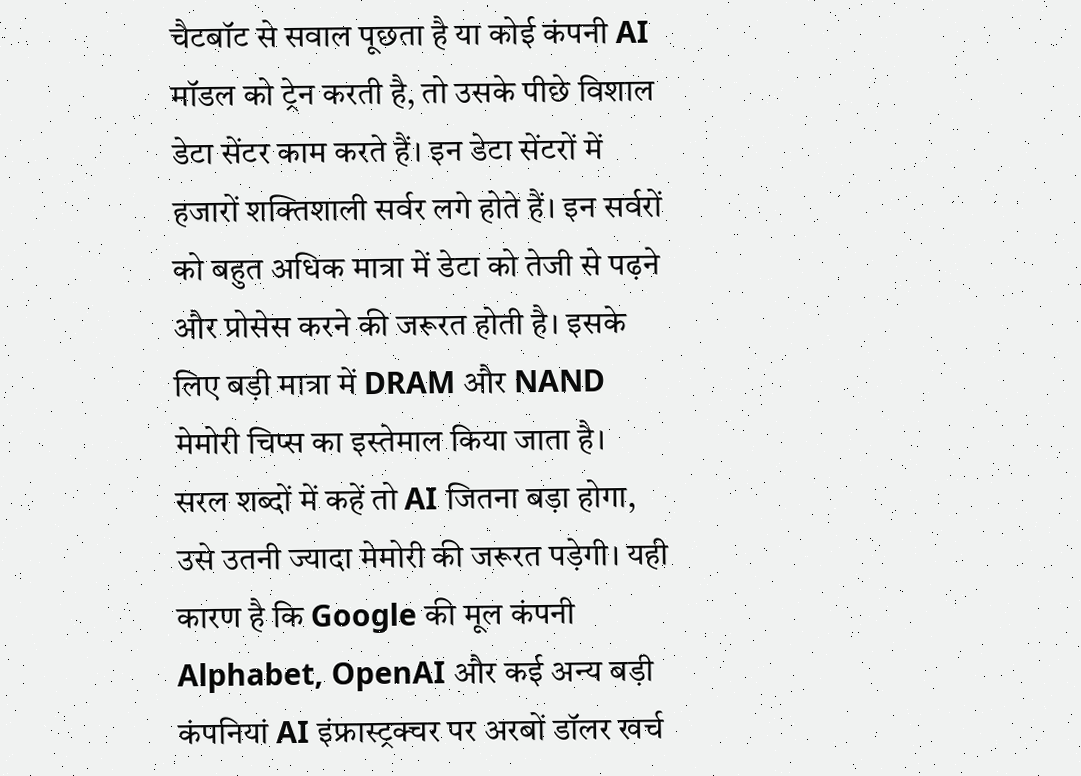चैटबॉट से सवाल पूछता है या कोई कंपनी AI मॉडल को ट्रेन करती है, तो उसके पीछे विशाल डेटा सेंटर काम करते हैं। इन डेटा सेंटरों में हजारों शक्तिशाली सर्वर लगे होते हैं। इन सर्वरों को बहुत अधिक मात्रा में डेटा को तेजी से पढ़ने और प्रोसेस करने की जरूरत होती है। इसके लिए बड़ी मात्रा में DRAM और NAND मेमोरी चिप्स का इस्तेमाल किया जाता है।
सरल शब्दों में कहें तो AI जितना बड़ा होगा, उसे उतनी ज्यादा मेमोरी की जरूरत पड़ेगी। यही कारण है कि Google की मूल कंपनी Alphabet, OpenAI और कई अन्य बड़ी कंपनियां AI इंफ्रास्ट्रक्चर पर अरबों डॉलर खर्च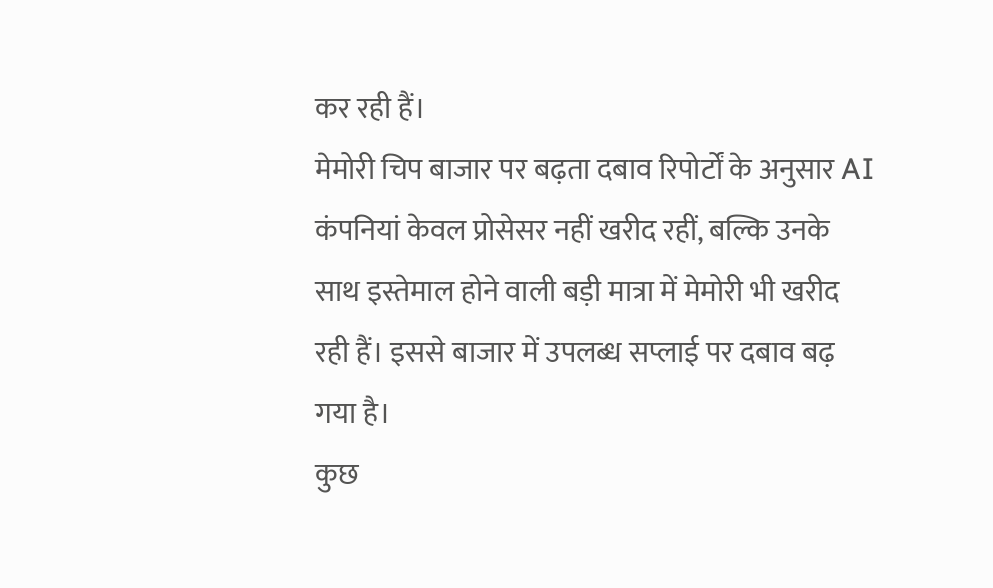कर रही हैं।
मेमोरी चिप बाजार पर बढ़ता दबाव रिपोर्टों के अनुसार AI कंपनियां केवल प्रोसेसर नहीं खरीद रहीं, बल्कि उनके साथ इस्तेमाल होने वाली बड़ी मात्रा में मेमोरी भी खरीद रही हैं। इससे बाजार में उपलब्ध सप्लाई पर दबाव बढ़ गया है।
कुछ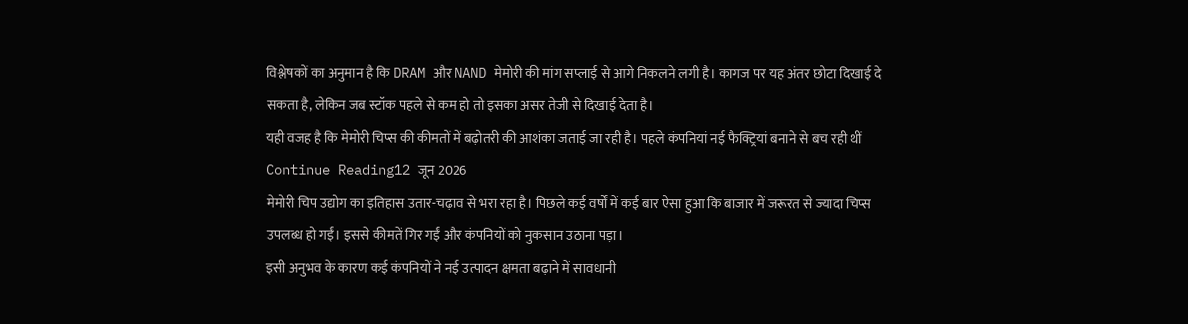विश्लेषकों का अनुमान है कि DRAM और NAND मेमोरी की मांग सप्लाई से आगे निकलने लगी है। कागज पर यह अंतर छोटा दिखाई दे सकता है, लेकिन जब स्टॉक पहले से कम हो तो इसका असर तेजी से दिखाई देता है।
यही वजह है कि मेमोरी चिप्स की कीमतों में बढ़ोतरी की आशंका जताई जा रही है। पहले कंपनियां नई फैक्ट्रियां बनाने से बच रही थीं
Continue Reading12 जून 2026
मेमोरी चिप उद्योग का इतिहास उतार-चढ़ाव से भरा रहा है। पिछले कई वर्षों में कई बार ऐसा हुआ कि बाजार में जरूरत से ज्यादा चिप्स उपलब्ध हो गईं। इससे कीमतें गिर गईं और कंपनियों को नुकसान उठाना पड़ा।
इसी अनुभव के कारण कई कंपनियों ने नई उत्पादन क्षमता बढ़ाने में सावधानी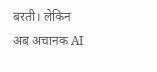बरती। लेकिन अब अचानक AI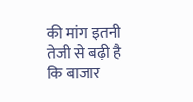की मांग इतनी तेजी से बढ़ी है कि बाजार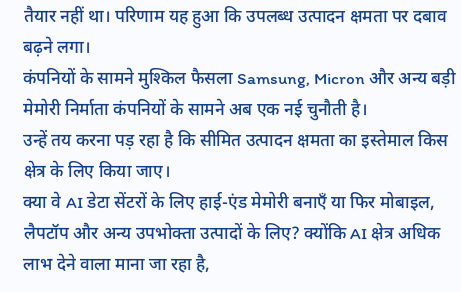तैयार नहीं था। परिणाम यह हुआ कि उपलब्ध उत्पादन क्षमता पर दबाव बढ़ने लगा।
कंपनियों के सामने मुश्किल फैसला Samsung, Micron और अन्य बड़ी मेमोरी निर्माता कंपनियों के सामने अब एक नई चुनौती है।
उन्हें तय करना पड़ रहा है कि सीमित उत्पादन क्षमता का इस्तेमाल किस क्षेत्र के लिए किया जाए।
क्या वे AI डेटा सेंटरों के लिए हाई-एंड मेमोरी बनाएँ या फिर मोबाइल, लैपटॉप और अन्य उपभोक्ता उत्पादों के लिए? क्योंकि AI क्षेत्र अधिक लाभ देने वाला माना जा रहा है,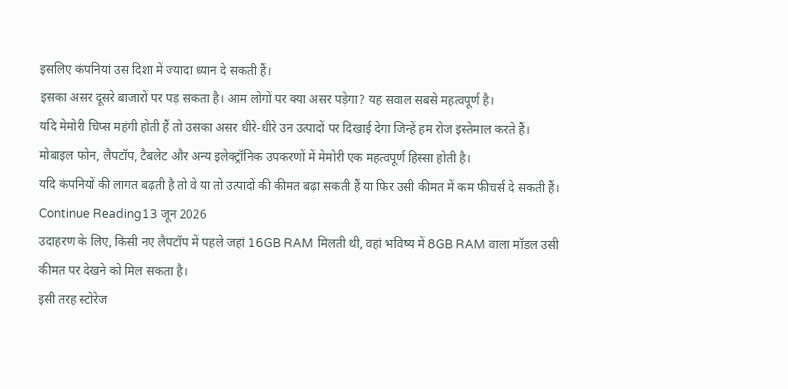इसलिए कंपनियां उस दिशा में ज्यादा ध्यान दे सकती हैं।
इसका असर दूसरे बाजारों पर पड़ सकता है। आम लोगों पर क्या असर पड़ेगा? यह सवाल सबसे महत्वपूर्ण है।
यदि मेमोरी चिप्स महंगी होती हैं तो उसका असर धीरे-धीरे उन उत्पादों पर दिखाई देगा जिन्हें हम रोज इस्तेमाल करते हैं। मोबाइल फोन, लैपटॉप, टैबलेट और अन्य इलेक्ट्रॉनिक उपकरणों में मेमोरी एक महत्वपूर्ण हिस्सा होती है।
यदि कंपनियों की लागत बढ़ती है तो वे या तो उत्पादों की कीमत बढ़ा सकती हैं या फिर उसी कीमत में कम फीचर्स दे सकती हैं।
Continue Reading13 जून 2026
उदाहरण के लिए, किसी नए लैपटॉप में पहले जहां 16GB RAM मिलती थी, वहां भविष्य में 8GB RAM वाला मॉडल उसी कीमत पर देखने को मिल सकता है।
इसी तरह स्टोरेज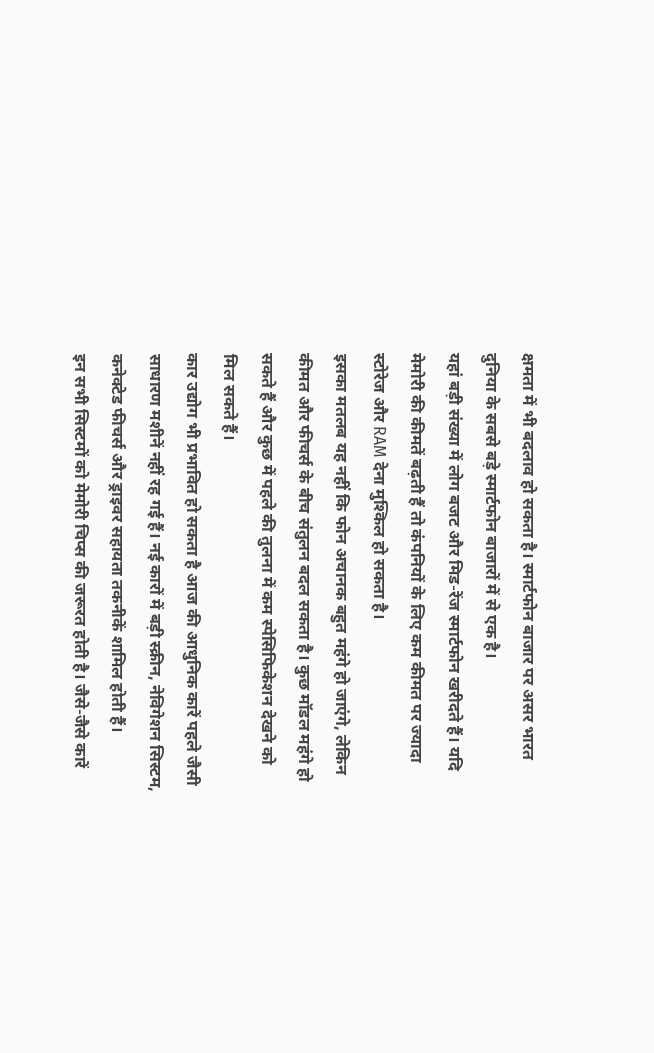क्षमता में भी बदलाव हो सकता है। स्मार्टफोन बाजार पर असर भारत दुनिया के सबसे बड़े स्मार्टफोन बाजारों में से एक है।
यहां बड़ी संख्या में लोग बजट और मिड-रेंज स्मार्टफोन खरीदते हैं। यदि मेमोरी की कीमतें बढ़ती हैं तो कंपनियों के लिए कम कीमत पर ज्यादा स्टोरेज और RAM देना मुश्किल हो सकता है।
इसका मतलब यह नहीं कि फोन अचानक बहुत महंगे हो जाएंगे, लेकिन कीमत और फीचर्स के बीच संतुलन बदल सकता है। कुछ मॉडल महंगे हो सकते हैं और कुछ में पहले की तुलना में कम स्पेसिफिकेशन देखने को मिल सकते हैं।
कार उद्योग भी प्रभावित हो सकता है आज की आधुनिक कारें पहले जैसी साधारण मशीनें नहीं रह गई हैं। नई कारों में बड़ी स्क्रीन, नेविगेशन सिस्टम, कनेक्टेड फीचर्स और ड्राइवर सहायता तकनीकें शामिल होती हैं।
इन सभी सिस्टमों को मेमोरी चिप्स की जरूरत होती है। जैसे-जैसे कारें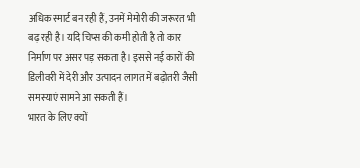अधिक स्मार्ट बन रही हैं, उनमें मेमोरी की जरूरत भी बढ़ रही है। यदि चिप्स की कमी होती है तो कार निर्माण पर असर पड़ सकता है। इससे नई कारों की डिलीवरी में देरी और उत्पादन लागत में बढ़ोतरी जैसी समस्याएं सामने आ सकती हैं।
भारत के लिए क्यों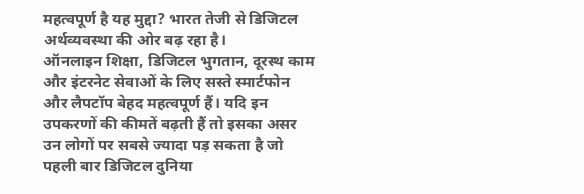महत्वपूर्ण है यह मुद्दा? भारत तेजी से डिजिटल अर्थव्यवस्था की ओर बढ़ रहा है।
ऑनलाइन शिक्षा, डिजिटल भुगतान, दूरस्थ काम और इंटरनेट सेवाओं के लिए सस्ते स्मार्टफोन और लैपटॉप बेहद महत्वपूर्ण हैं। यदि इन उपकरणों की कीमतें बढ़ती हैं तो इसका असर उन लोगों पर सबसे ज्यादा पड़ सकता है जो पहली बार डिजिटल दुनिया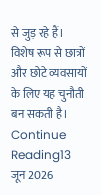से जुड़ रहे हैं। विशेष रूप से छात्रों और छोटे व्यवसायों के लिए यह चुनौती बन सकती है।
Continue Reading13 जून 2026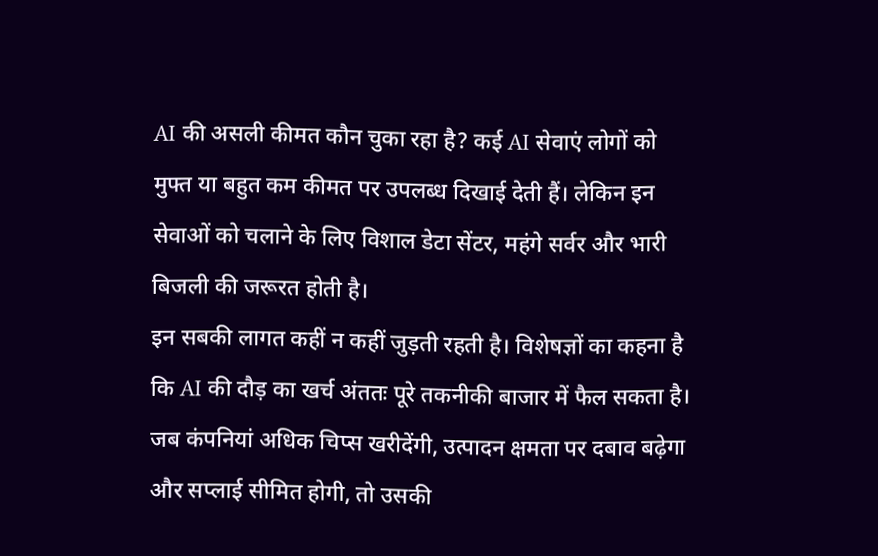AI की असली कीमत कौन चुका रहा है? कई AI सेवाएं लोगों को मुफ्त या बहुत कम कीमत पर उपलब्ध दिखाई देती हैं। लेकिन इन सेवाओं को चलाने के लिए विशाल डेटा सेंटर, महंगे सर्वर और भारी बिजली की जरूरत होती है।
इन सबकी लागत कहीं न कहीं जुड़ती रहती है। विशेषज्ञों का कहना है कि AI की दौड़ का खर्च अंततः पूरे तकनीकी बाजार में फैल सकता है। जब कंपनियां अधिक चिप्स खरीदेंगी, उत्पादन क्षमता पर दबाव बढ़ेगा और सप्लाई सीमित होगी, तो उसकी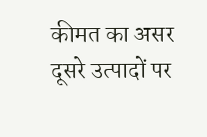कीमत का असर दूसरे उत्पादों पर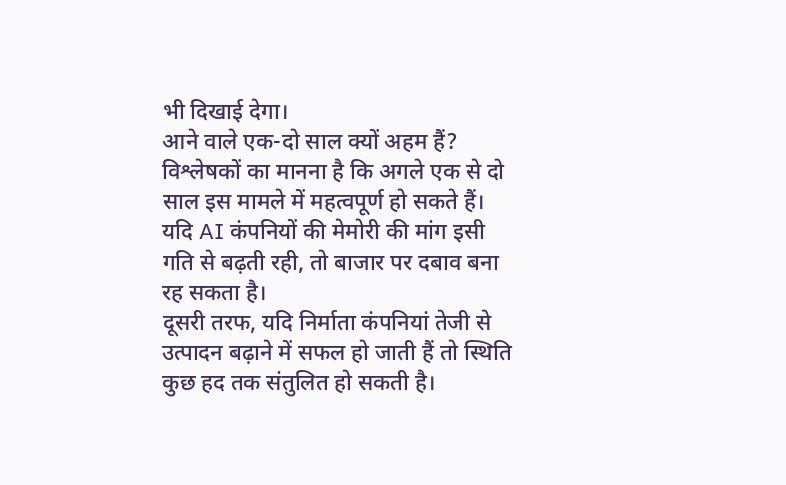भी दिखाई देगा।
आने वाले एक-दो साल क्यों अहम हैं? विश्लेषकों का मानना है कि अगले एक से दो साल इस मामले में महत्वपूर्ण हो सकते हैं। यदि AI कंपनियों की मेमोरी की मांग इसी गति से बढ़ती रही, तो बाजार पर दबाव बना रह सकता है।
दूसरी तरफ, यदि निर्माता कंपनियां तेजी से उत्पादन बढ़ाने में सफल हो जाती हैं तो स्थिति कुछ हद तक संतुलित हो सकती है।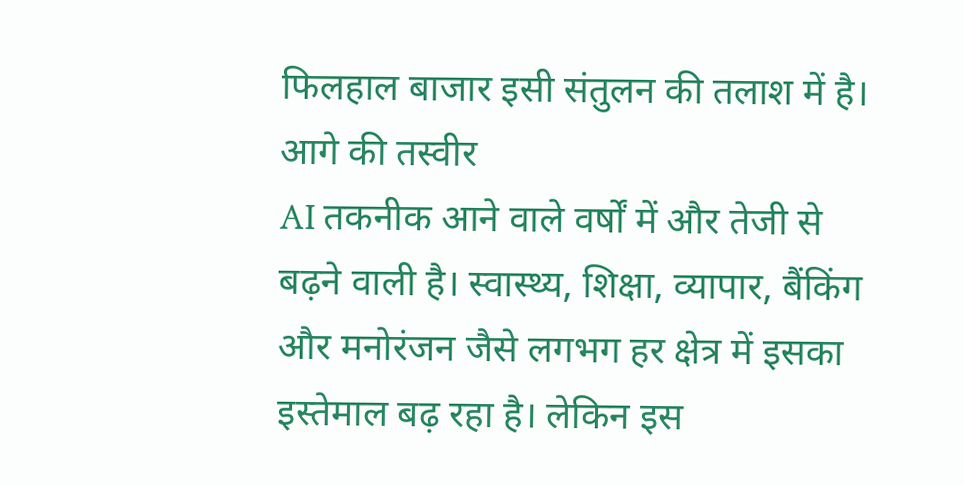फिलहाल बाजार इसी संतुलन की तलाश में है। आगे की तस्वीर
AI तकनीक आने वाले वर्षों में और तेजी से बढ़ने वाली है। स्वास्थ्य, शिक्षा, व्यापार, बैंकिंग और मनोरंजन जैसे लगभग हर क्षेत्र में इसका इस्तेमाल बढ़ रहा है। लेकिन इस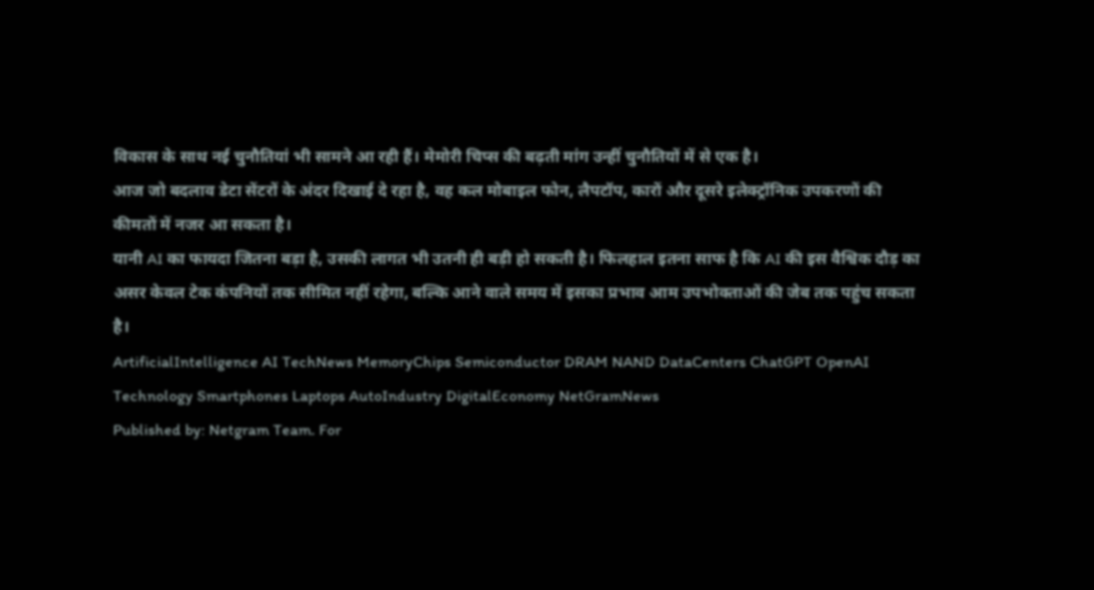विकास के साथ नई चुनौतियां भी सामने आ रही हैं। मेमोरी चिप्स की बढ़ती मांग उन्हीं चुनौतियों में से एक है।
आज जो बदलाव डेटा सेंटरों के अंदर दिखाई दे रहा है, वह कल मोबाइल फोन, लैपटॉप, कारों और दूसरे इलेक्ट्रॉनिक उपकरणों की कीमतों में नजर आ सकता है।
यानी AI का फायदा जितना बड़ा है, उसकी लागत भी उतनी ही बड़ी हो सकती है। फिलहाल इतना साफ है कि AI की इस वैश्विक दौड़ का असर केवल टेक कंपनियों तक सीमित नहीं रहेगा, बल्कि आने वाले समय में इसका प्रभाव आम उपभोक्ताओं की जेब तक पहुंच सकता है।
ArtificialIntelligence AI TechNews MemoryChips Semiconductor DRAM NAND DataCenters ChatGPT OpenAI Technology Smartphones Laptops AutoIndustry DigitalEconomy NetGramNews
Published by: Netgram Team. For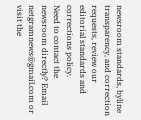newsroom standards, byline transparency, and correction requests, review our editorial standards and corrections policy.
Need to contact the newsroom directly? Email netgramnews@gmail.com or visit the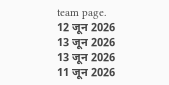team page.
12 जून 2026
13 जून 2026
13 जून 2026
11 जून 2026